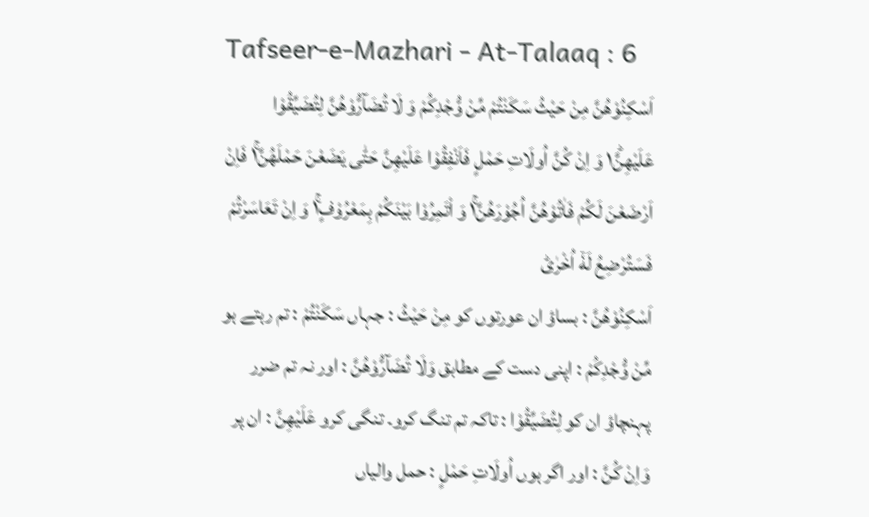Tafseer-e-Mazhari - At-Talaaq : 6
اَسْكِنُوْهُنَّ مِنْ حَیْثُ سَكَنْتُمْ مِّنْ وُّجْدِكُمْ وَ لَا تُضَآرُّوْهُنَّ لِتُضَیِّقُوْا عَلَیْهِنَّ١ؕ وَ اِنْ كُنَّ اُولَاتِ حَمْلٍ فَاَنْفِقُوْا عَلَیْهِنَّ حَتّٰى یَضَعْنَ حَمْلَهُنَّ١ۚ فَاِنْ اَرْضَعْنَ لَكُمْ فَاٰتُوْهُنَّ اُجُوْرَهُنَّ١ۚ وَ اْتَمِرُوْا بَیْنَكُمْ بِمَعْرُوْفٍ١ۚ وَ اِنْ تَعَاسَرْتُمْ فَسَتُرْضِعُ لَهٗۤ اُخْرٰىؕ
اَسْكِنُوْهُنَّ : بساؤ ان عورتوں کو مِنْ حَيْثُ : جہاں سَكَنْتُمْ : تم رہتے ہو مِّنْ وُّجْدِكُمْ : اپنی دست کے مطابق وَلَا تُضَآرُّوْهُنَّ : اور نہ تم ضرر پہنچاؤ ان کو لِتُضَيِّقُوْا : تاکہ تم تنگ کرو۔ تنگی کرو عَلَيْهِنَّ : ان پر وَاِنْ كُنَّ : اور اگر ہوں اُولَاتِ حَمْلٍ : حمل والیاں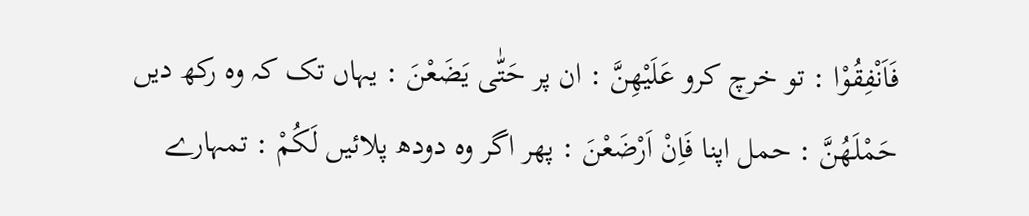فَاَنْفِقُوْا : تو خرچ کرو عَلَيْهِنَّ : ان پر حَتّٰى يَضَعْنَ : یہاں تک کہ وہ رکھ دیں حَمْلَهُنَّ : حمل اپنا فَاِنْ اَرْضَعْنَ : پھر اگر وہ دودھ پلائیں لَكُمْ : تمہارے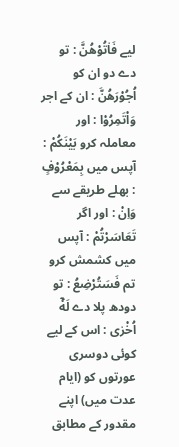لیے فَاٰتُوْهُنَّ : تو دے دو ان کو اُجُوْرَهُنَّ : ان کے اجر وَاْتَمِرُوْا : اور معاملہ کرو بَيْنَكُمْ : آپس میں بِمَعْرُوْفٍ : بھلے طریقے سے وَاِنْ : اور اگر تَعَاسَرْتُمْ : آپس میں کشمش کرو تم فَسَتُرْضِعُ : تو دودھ پلا دے لَهٗٓ اُخْرٰى : اس کے لیے کوئی دوسری
عورتوں کو (ایام عدت میں) اپنے مقدور کے مطابق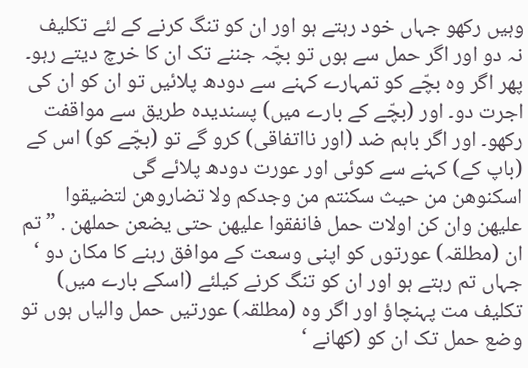وہیں رکھو جہاں خود رہتے ہو اور ان کو تنگ کرنے کے لئے تکلیف نہ دو اور اگر حمل سے ہوں تو بچّہ جننے تک ان کا خرچ دیتے رہو۔ پھر اگر وہ بچّے کو تمہارے کہنے سے دودھ پلائیں تو ان کو ان کی اجرت دو۔ اور (بچّے کے بارے میں) پسندیدہ طریق سے مواقفت رکھو۔ اور اگر باہم ضد (اور نااتفاقی) کرو گے تو (بچّے کو) اس کے (باپ کے) کہنے سے کوئی اور عورت دودھ پلائے گی
اسکنوھن من حیث سکنتم من وجدکم ولا تضاروھن لتضیقوا علیھن وان کن اولات حمل فانفقوا علیھن حتی یضعن حملھن . ” تم ان (مطلقہ) عورتوں کو اپنی وسعت کے موافق رہنے کا مکان دو ‘ جہاں تم رہتے ہو اور ان کو تنگ کرنے کیلئے (اسکے بارے میں) تکلیف مت پہنچاؤ اور اگر وہ (مطلقہ) عورتیں حمل والیاں ہوں تو وضع حمل تک ان کو (کھانے ‘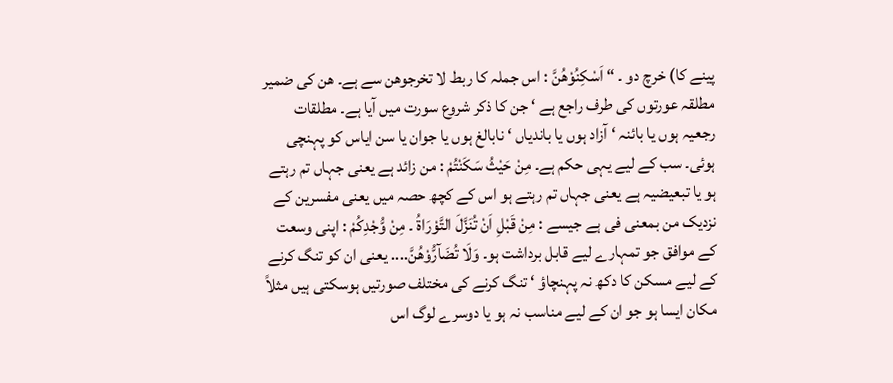پینے کا) خرچ دو ۔ “ اَسْکِنُوْھُنَّ : اس جملہ کا ربط لا تخرجوھن سے ہے۔ ھن کی ضمیر مطلقہ عورتوں کی طرف راجع ہے ‘ جن کا ذکر شروع سورت میں آیا ہے۔ مطلقات رجعیہ ہوں یا بائنہ ‘ آزاد ہوں یا باندیاں ‘ نابالغ ہوں یا جوان یا سن ایاس کو پہنچی ہوئی۔ سب کے لیے یہی حکم ہے۔ مِنْ حَیْثُ سَکَنْتُمْ : من زائد ہے یعنی جہاں تم رہتے ہو یا تبعیضیہ ہے یعنی جہاں تم رہتے ہو اس کے کچھ حصہ میں یعنی مفسرین کے نزدیک من بمعنی فی ہے جیسے : مِنْ قَبْلِ اَنْ تُنَزَّلَ التَّوْرَاۃُ ۔ مِنْ وُّجْدِکُمْ : اپنی وسعت کے موافق جو تمہارے لیے قابل برداشت ہو۔ وَلَا تُضَآرُّوْھُنَّ.... یعنی ان کو تنگ کرنے کے لیے مسکن کا دکھ نہ پہنچاؤ ‘ تنگ کرنے کی مختلف صورتیں ہوسکتی ہیں مثلاً مکان ایسا ہو جو ان کے لیے مناسب نہ ہو یا دوسرے لوگ اس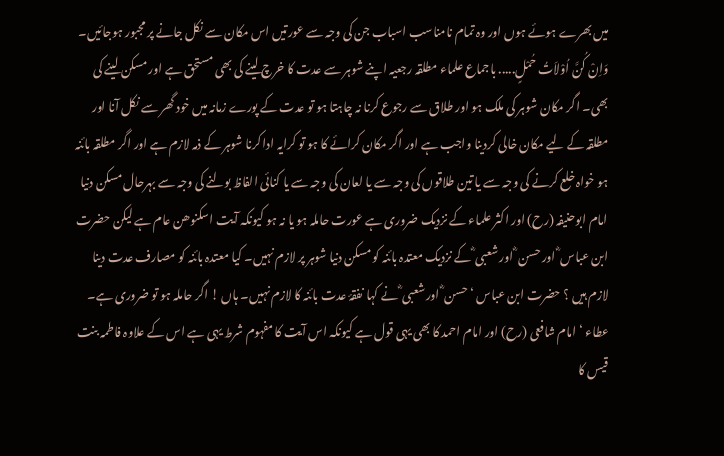میں بھرے ہوئے ہوں اور وہ تمام نامناسب اسباب جن کی وجہ سے عورتیں اس مکان سے نکل جانے پر مجبور ہوجائیں۔ وَاِنْ کُنَّ اُوْلاَتُ حُمْلٍ..... باجماع علماء مطلقہ رجعیہ اپنے شوہر سے عدت کا خرچ لینے کی بھی مستحق ہے اور مسکن لینے کی بھی۔ اگر مکان شوہر کی ملک ہو اور طلاق سے رجوع کرنا نہ چاہتا ہو تو عدت کے پورے زمانہ میں خود گھر سے نکل آنا اور مطلقہ کے لیے مکان خالی کردینا واجب ہے اور اگر مکان کرائے کا ہو تو کرایہ ادا کرنا شوہر کے ذمہ لازم ہے اور اگر مطلقہ بائنہ ہو خواہ خلع کرنے کی وجہ سے یا تین طلاقوں کی وجہ سے یا لعان کی وجہ سے یا کنائی الفاظ بولنے کی وجہ سے بہرحال مسکن دنیا امام ابوحنیفہ (رح) اور اکثر علماء کے نزدیک ضروری ہے عورت حاملہ ہو یا نہ ہو کیونکہ آیت اسکنوھن عام ہے لیکن حضرت ابن عباس ؓ اور حسن ؓ اور شعبی ؓ کے نزدیک معتدہ بائنہ کو مسکن دنیا شوہر پر لازم نہیں۔ کیا معتدہ بائنہ کو مصارف عدت دینا لازم ہیں ؟ حضرت ابن عباس ‘ حسن ؓ اور شعبی ؓ نے کہا نفقۂ عدت بائنہ کا لازم نہیں۔ ہاں ! اگر حاملہ ہو تو ضروری ہے۔ عطاء ‘ امام شافعی (رح) اور امام احمد کا بھی یہی قول ہے کیونکہ اس آیت کا مفہوم شرط یہی ہے اس کے علاوہ فاطمہ بنت قیس کا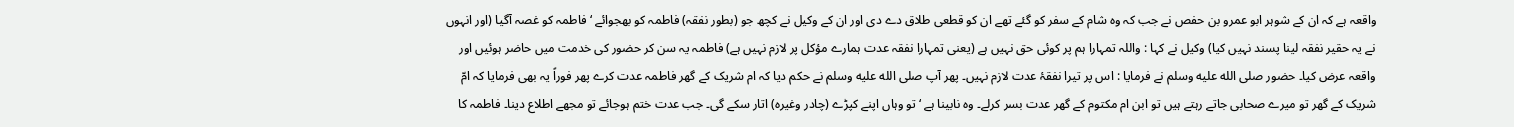واقعہ ہے کہ ان کے شوہر ابو عمرو بن حفص نے جب کہ وہ شام کے سفر کو گئے تھے ان کو قطعی طلاق دے دی اور ان کے وکیل نے کچھ جو (بطور نفقہ) فاطمہ کو بھجوائے ‘ فاطمہ کو غصہ آگیا (اور انہوں نے یہ حقیر نفقہ لینا پسند نہیں کیا) وکیل نے کہا : واللہ تمہارا ہم پر کوئی حق نہیں ہے (یعنی تمہارا نفقہ عدت ہمارے مؤکل پر لازم نہیں ہے) فاطمہ یہ سن کر حضور کی خدمت میں حاضر ہوئیں اور واقعہ عرض کیا۔ حضور صلى الله عليه وسلم نے فرمایا : اس پر تیرا نفقۂ عدت لازم نہیں۔ پھر آپ صلى الله عليه وسلم نے حکم دیا کہ ام شریک کے گھر فاطمہ عدت کرے پھر فوراً یہ بھی فرمایا کہ امّ شریک کے گھر تو میرے صحابی جاتے رہتے ہیں تو ابن ام مکتوم کے گھر عدت بسر کرلے۔ وہ نابینا ہے ‘ تو وہاں اپنے کپڑے (چادر وغیرہ) اتار سکے گی۔ جب عدت ختم ہوجائے تو مجھے اطلاع دینا۔ فاطمہ کا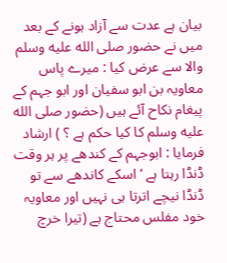بیان ہے عدت سے آزاد ہونے کے بعد میں نے حضور صلى الله عليه وسلم والا سے عرض کیا : میرے پاس معاویہ بن ابو سفیان اور ابو جہم کے پیغام نکاح آئے ہیں (حضور صلى الله عليه وسلم کا کیا حکم ہے ؟ ) ارشاد فرمایا : ابوجہم کے کندھے پر ہر وقت ڈنڈا رہتا ہے ‘ اسکے کاندھے سے تو ڈنڈا نیچے اترتا ہی نہیں اور معاویہ خود مفلس محتاج ہے (تیرا خرچ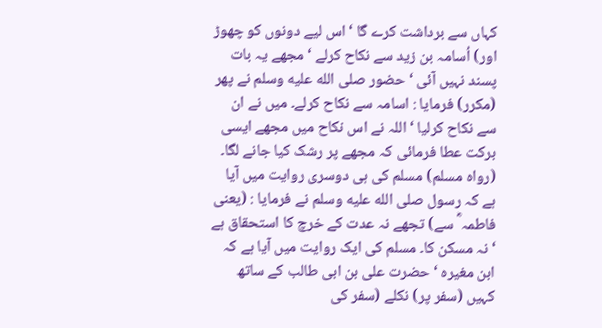کہاں سے برداشت کرے گا ‘ اس لیے دونوں کو چھوڑ اور) اُسامہ بن زید سے نکاح کرلے ‘ مجھے یہ بات پسند نہیں آئی ‘ حضور صلى الله عليه وسلم نے پھر (مکرر) فرمایا : اسامہ سے نکاح کرلے۔ میں نے ان سے نکاح کرلیا ‘ اللہ نے اس نکاح میں مجھے ایسی برکت عطا فرمائی کہ مجھے پر رشک کیا جانے لگا۔ (رواہ مسلم) مسلم کی ہی دوسری روایت میں آیا ہے کہ رسول صلى الله عليه وسلم نے فرمایا : (یعنی فاطمہ ؓ سے) تجھے نہ عدت کے خرچ کا استحقاق ہے ‘ نہ مسکن کا۔ مسلم کی ایک روایت میں آیا ہے کہ ابن مغیرہ ‘ حضرت علی بن ابی طالب کے ساتھ کہیں (سفر پر) نکلے (سفر کی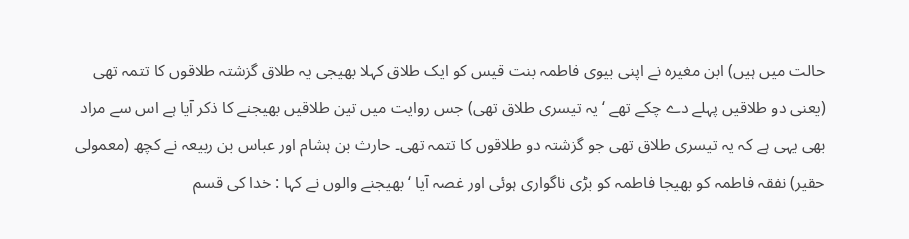حالت میں ہیں) ابن مغیرہ نے اپنی بیوی فاطمہ بنت قیس کو ایک طلاق کہلا بھیجی یہ طلاق گزشتہ طلاقوں کا تتمہ تھی (یعنی دو طلاقیں پہلے دے چکے تھے ‘ یہ تیسری طلاق تھی) جس روایت میں تین طلاقیں بھیجنے کا ذکر آیا ہے اس سے مراد بھی یہی ہے کہ یہ تیسری طلاق تھی جو گزشتہ دو طلاقوں کا تتمہ تھی۔ حارث بن ہشام اور عباس بن ربیعہ نے کچھ (معمولی حقیر) نفقہ فاطمہ کو بھیجا فاطمہ کو بڑی ناگواری ہوئی اور غصہ آیا ‘ بھیجنے والوں نے کہا : خدا کی قسم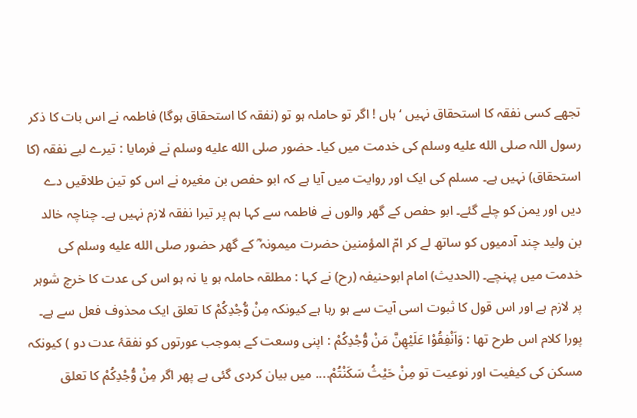تجھے کسی نفقہ کا استحقاق نہیں ‘ ہاں ! اگر تو حاملہ ہو تو (نفقہ کا استحقاق ہوگا) فاطمہ نے اس بات کا ذکر رسول اللہ صلى الله عليه وسلم کی خدمت میں کیا۔ حضور صلى الله عليه وسلم نے فرمایا : تیرے لیے نفقہ (کا استحقاق) نہیں ہے۔ مسلم کی ایک اور روایت میں آیا ہے کہ ابو حفص بن مغیرہ نے اس کو تین طلاقیں دے دیں اور یمن کو چلے گئے۔ ابو حفص کے گھر والوں نے فاطمہ سے کہا ہم پر تیرا نفقہ لازم نہیں ہے۔ چناچہ خالد بن ولید چند آدمیوں کو ساتھ لے کر امّ المؤمنین حضرت میمونہ ؓ کے گھر حضور صلى الله عليه وسلم کی خدمت میں پہنچے۔ (الحدیث) امام ابوحنیفہ (رح) نے کہا : مطلقہ حاملہ ہو یا نہ ہو اس کی عدت کا خرچ شوہر پر لازم ہے اور اس قول کا ثبوت اسی آیت سے ہو رہا ہے کیونکہ مِنْ وُّجْدِکُمْ کا تعلق ایک محذوف فعل سے ہے۔ پورا کلام اس طرح تھا : وَاَنْفِقُوْا عَلَیْھِنَّ مَنْ وُّجْدِکُمْ : اپنی وسعت کے بموجب عورتوں کو نفقۂ عدت دو ) کیونکہ مسکن کی کیفیت اور نوعیت تو مِنْ حَیْثُ سَکَنْتُمْ.... میں بیان کردی گئی ہے پھر اگر مِنْ وُّجْدِکُمْ کا تعلق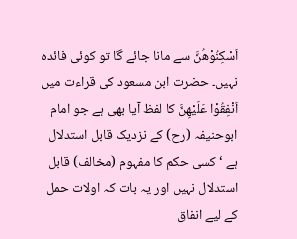اَسْکِنُوْھُنَّ سے مانا جائے گا تو کوئی فائدہ نہیں۔ حضرت ابن مسعود کی قراءت میں اَنْفِقُوْا عَلَیْھِنَّ کا لفظ آیا بھی ہے جو امام ابوحنیفہ (رح) کے نزدیک قابل استدلال ہے ‘ کسی حکم کا مفہوم (مخالف) قابل استدلال نہیں اور یہ بات کہ اولات حمل کے لیے انفاق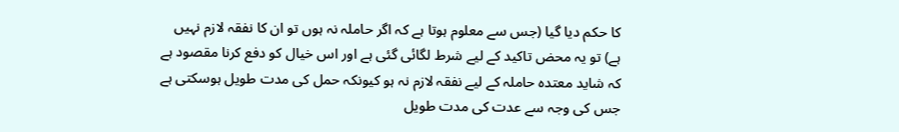کا حکم دیا گیا (جس سے معلوم ہوتا ہے کہ اگر حاملہ نہ ہوں تو ان کا نفقہ لازم نہیں ہے) تو یہ محض تاکید کے لیے شرط لگائی گئی ہے اور اس خیال کو دفع کرنا مقصود ہے کہ شاید معتدہ حاملہ کے لیے نفقہ لازم نہ ہو کیونکہ حمل کی مدت طویل ہوسکتی ہے جس کی وجہ سے عدت کی مدت طویل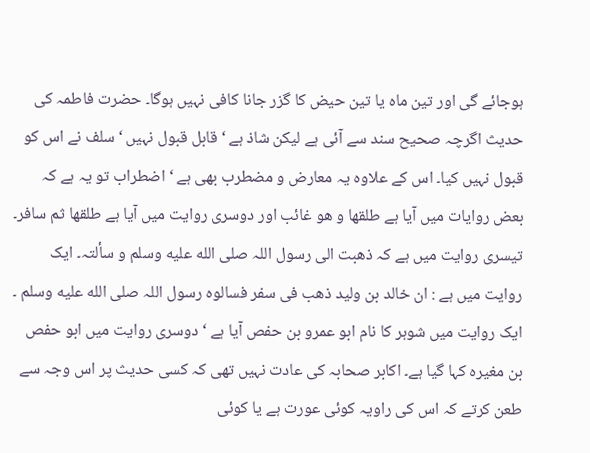ہوجائے گی اور تین ماہ یا تین حیض کا گزر جانا کافی نہیں ہوگا۔ حضرت فاطمہ کی حدیث اگرچہ صحیح سند سے آئی ہے لیکن شاذ ہے ‘ قابل قبول نہیں ‘ سلف نے اس کو قبول نہیں کیا۔ اس کے علاوہ یہ معارض و مضطرب بھی ہے ‘ اضطراب تو یہ ہے کہ بعض روایات میں آیا ہے طلقھا و ھو غائب اور دوسری روایت میں آیا ہے طلقھا ثم سافر۔ تیسری روایت میں ہے کہ ذھبت الی رسول اللہ صلى الله عليه وسلم و سألتہ۔ ایک روایت میں ہے : ان خالد بن ولید ذھب فی سفر فسالوہ رسول اللہ صلى الله عليه وسلم ۔ ایک روایت میں شوہر کا نام ابو عمرو بن حفص آیا ہے ‘ دوسری روایت میں ابو حفص بن مغیرہ کہا گیا ہے۔ اکابر صحابہ کی عادت نہیں تھی کہ کسی حدیث پر اس وجہ سے طعن کرتے کہ اس کی راویہ کوئی عورت ہے یا کوئی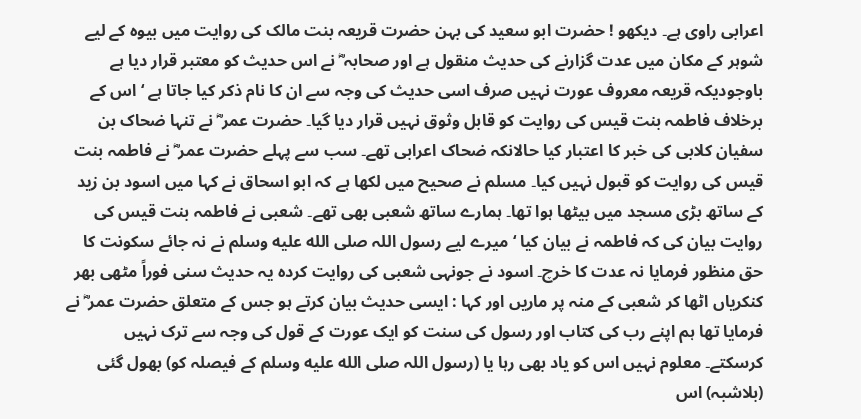اعرابی راوی ہے۔ دیکھو ! حضرت ابو سعید کی بہن حضرت قریعہ بنت مالک کی روایت میں بیوہ کے لیے شوہر کے مکان میں عدت گزارنے کی حدیث منقول ہے اور صحابہ ؓ نے اس حدیث کو معتبر قرار دیا ہے باوجودیکہ قریعہ معروف عورت نہیں صرف اسی حدیث کی وجہ سے ان کا نام ذکر کیا جاتا ہے ‘ اس کے برخلاف فاطمہ بنت قیس کی روایت کو قابل وثوق نہیں قرار دیا گیا۔ حضرت عمر ؓ نے تنہا ضحاک بن سفیان کلابی کی خبر کا اعتبار کیا حالانکہ ضحاک اعرابی تھے۔ سب سے پہلے حضرت عمر ؓ نے فاطمہ بنت قیس کی روایت کو قبول نہیں کیا۔ مسلم نے صحیح میں لکھا ہے کہ ابو اسحاق نے کہا میں اسود بن زید کے ساتھ بڑی مسجد میں بیٹھا ہوا تھا۔ ہمارے ساتھ شعبی بھی تھے۔ شعبی نے فاطمہ بنت قیس کی روایت بیان کی کہ فاطمہ نے بیان کیا ‘ میرے لیے رسول اللہ صلى الله عليه وسلم نے نہ جائے سکونت کا حق منظور فرمایا نہ عدت کا خرچ۔ اسود نے جونہی شعبی کی روایت کردہ یہ حدیث سنی فوراً مٹھی بھر کنکریاں اٹھا کر شعبی کے منہ پر ماریں اور کہا : ایسی حدیث بیان کرتے ہو جس کے متعلق حضرت عمر ؓ نے فرمایا تھا ہم اپنے رب کی کتاب اور رسول کی سنت کو ایک عورت کے قول کی وجہ سے ترک نہیں کرسکتے۔ معلوم نہیں اس کو یاد بھی رہا یا (رسول اللہ صلى الله عليه وسلم کے فیصلہ کو) بھول گئی (بلاشبہ) اس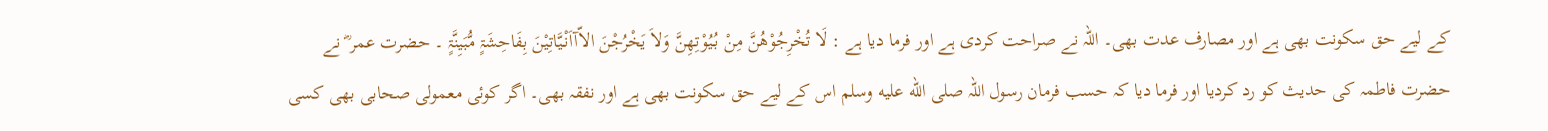کے لیے حق سکونت بھی ہے اور مصارف عدت بھی۔ اللہ نے صراحت کردی ہے اور فرما دیا ہے : لَا تُخْرِجُوْھُنَّ مِنْ بُیُوْتِھِنَّ وَلاَ یَخْرُجْنَ الاّآاَنْیَّاتِیْنَ بِفَاحِشَۃٍ مُّبَیِنَّۃٍ ۔ حضرت عمر ؓ نے حضرت فاطمہ کی حدیث کو رد کردیا اور فرما دیا کہ حسب فرمان رسول اللہ صلى الله عليه وسلم اس کے لیے حق سکونت بھی ہے اور نفقہ بھی۔ اگر کوئی معمولی صحابی بھی کسی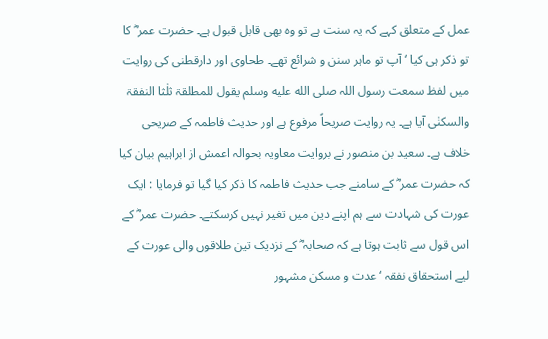عمل کے متعلق کہے کہ یہ سنت ہے تو وہ بھی قابل قبول ہے۔ حضرت عمر ؓ کا تو ذکر ہی کیا ‘ آپ تو ماہر سنن و شرائع تھے۔ طحاوی اور دارقطنی کی روایت میں لفظ سمعت رسول اللہ صلى الله عليه وسلم یقول للمطلقۃ ثلٰثا النفقۃ والسکنٰی آیا ہے۔ یہ روایت صریحاً مرفوع ہے اور حدیث فاطمہ کے صریحی خلاف ہے۔ سعید بن منصور نے بروایت معاویہ بحوالہ اعمش از ابراہیم بیان کیا کہ حضرت عمر ؓ کے سامنے جب حدیث فاطمہ کا ذکر کیا گیا تو فرمایا : ایک عورت کی شہادت سے ہم اپنے دین میں تغیر نہیں کرسکتے۔ حضرت عمر ؓ کے اس قول سے ثابت ہوتا ہے کہ صحابہ ؓ کے نزدیک تین طلاقوں والی عورت کے لیے استحقاق نفقہ ‘ عدت و مسکن مشہور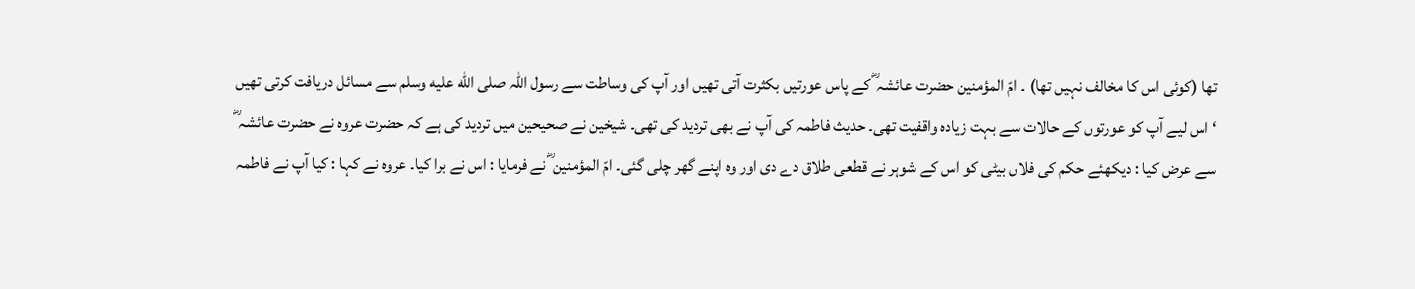تھا (کوئی اس کا مخالف نہیں تھا) ۔ امّ المؤمنین حضرت عائشہ ؓ کے پاس عورتیں بکثرت آتی تھیں اور آپ کی وساطت سے رسول اللہ صلى الله عليه وسلم سے مسائل دریافت کرتی تھیں ‘ اس لیے آپ کو عورتوں کے حالات سے بہت زیادہ واقفیت تھی۔ حدیث فاطمہ کی آپ نے بھی تردید کی تھی۔ شیخین نے صحیحین میں تردید کی ہے کہ حضرت عروہ نے حضرت عائشہ ؓ سے عرض کیا : دیکھئے حکم کی فلاں بیٹی کو اس کے شوہر نے قطعی طلاق دے دی اور وہ اپنے گھر چلی گئی۔ امّ المؤمنین ؓ نے فرمایا : اس نے برا کیا۔ عروہ نے کہا : کیا آپ نے فاطمہ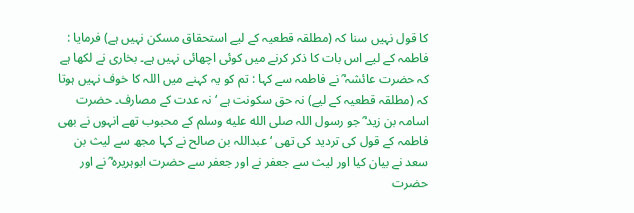کا قول نہیں سنا کہ (مطلقہ قطعیہ کے لیے استحقاق مسکن نہیں ہے) فرمایا : فاطمہ کے لیے اس بات کا ذکر کرنے میں کوئی اچھائی نہیں ہے۔ بخاری نے لکھا ہے کہ حضرت عائشہ ؓ نے فاطمہ سے کہا : تم کو یہ کہنے میں اللہ کا خوف نہیں ہوتا کہ (مطلقہ قطعیہ کے لیے) نہ حق سکونت ہے ‘ نہ عدت کے مصارف۔ حضرت اسامہ بن زید ؓ جو رسول اللہ صلى الله عليه وسلم کے محبوب تھے انہوں نے بھی فاطمہ کے قول کی تردید کی تھی ‘ عبداللہ بن صالح نے کہا مجھ سے لیث بن سعد نے بیان کیا اور لیث سے جعفر نے اور جعفر سے حضرت ابوہریرہ ؓ نے اور حضرت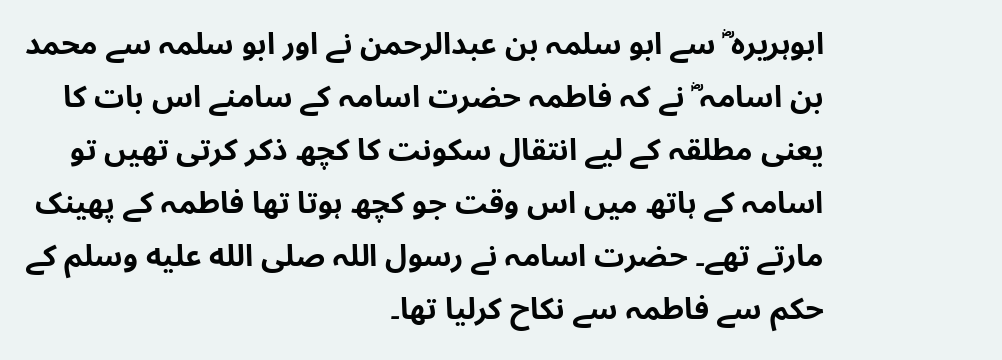ابوہریرہ ؓ سے ابو سلمہ بن عبدالرحمن نے اور ابو سلمہ سے محمد بن اسامہ ؓ نے کہ فاطمہ حضرت اسامہ کے سامنے اس بات کا یعنی مطلقہ کے لیے انتقال سکونت کا کچھ ذکر کرتی تھیں تو اسامہ کے ہاتھ میں اس وقت جو کچھ ہوتا تھا فاطمہ کے پھینک مارتے تھے۔ حضرت اسامہ نے رسول اللہ صلى الله عليه وسلم کے حکم سے فاطمہ سے نکاح کرلیا تھا۔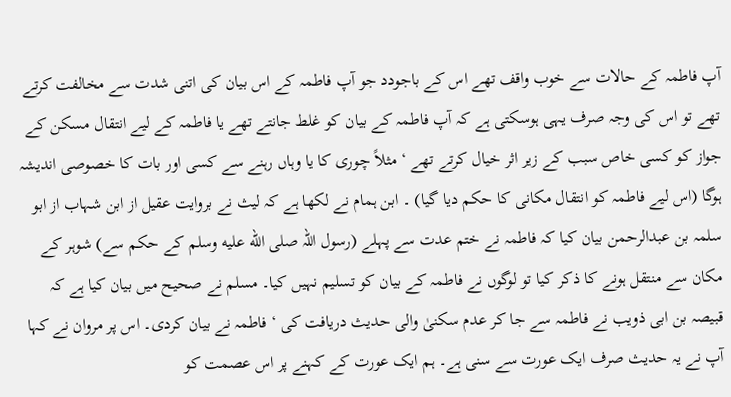آپ فاطمہ کے حالات سے خوب واقف تھے اس کے باجودد جو آپ فاطمہ کے اس بیان کی اتنی شدت سے مخالفت کرتے تھے تو اس کی وجہ صرف یہی ہوسکتی ہے کہ آپ فاطمہ کے بیان کو غلط جانتے تھے یا فاطمہ کے لیے انتقال مسکن کے جواز کو کسی خاص سبب کے زیر اثر خیال کرتے تھے ‘ مثلاً چوری کا یا وہاں رہنے سے کسی اور بات کا خصوصی اندیشہ ہوگا (اس لیے فاطمہ کو انتقال مکانی کا حکم دیا گیا) ۔ ابن ہمام نے لکھا ہے کہ لیث نے بروایت عقیل از ابن شہاب از ابو سلمہ بن عبدالرحمن بیان کیا کہ فاطمہ نے ختم عدت سے پہلے (رسول اللہ صلى الله عليه وسلم کے حکم سے) شوہر کے مکان سے منتقل ہونے کا ذکر کیا تو لوگوں نے فاطمہ کے بیان کو تسلیم نہیں کیا۔ مسلم نے صحیح میں بیان کیا ہے کہ قبیصہ بن ابی ذویب نے فاطمہ سے جا کر عدم سکنیٰ والی حدیث دریافت کی ‘ فاطمہ نے بیان کردی۔ اس پر مروان نے کہا آپ نے یہ حدیث صرف ایک عورت سے سنی ہے۔ ہم ایک عورت کے کہنے پر اس عصمت کو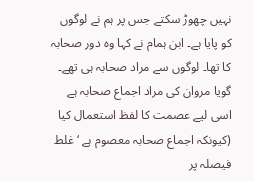نہیں چھوڑ سکتے جس پر ہم نے لوگوں کو پایا ہے۔ ابن ہمام نے کہا وہ دور صحابہ کا تھا۔ لوگوں سے مراد صحابہ ہی تھے۔ گویا مروان کی مراد اجماع صحابہ ہے اسی لیے عصمت کا لفظ استعمال کیا (کیونکہ اجماع صحابہ معصوم ہے ‘ غلط فیصلہ پر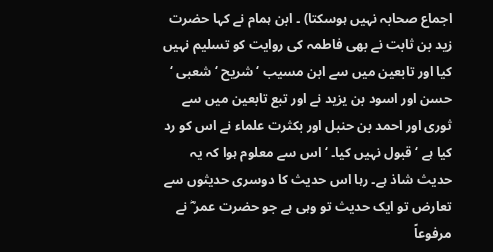اجماع صحابہ نہیں ہوسکتا) ۔ ابن ہمام نے کہا حضرت زید بن ثابت نے بھی فاطمہ کی روایت کو تسلیم نہیں کیا اور تابعین میں سے ابن مسیب ‘ شریح ‘ شعبی ‘ حسن اور اسود بن یزید نے اور تبع تابعین میں سے ثوری اور احمد بن حنبل اور بکثرت علماء نے اس کو رد کیا ہے ‘ قبول نہیں کیا۔ ‘ اس سے معلوم ہوا کہ یہ حدیث شاذ ہے۔ رہا اس حدیث کا دوسری حدیثوں سے تعارض تو ایک حدیث تو وہی ہے جو حضرت عمر ؓ نے مرفوعاً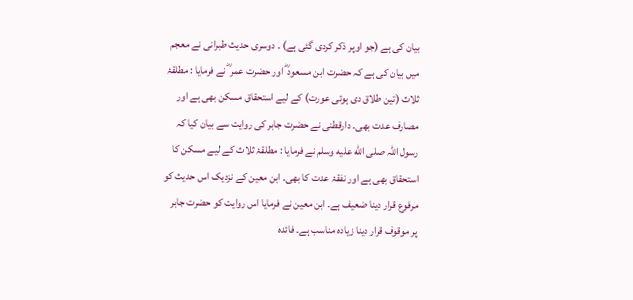بیان کی ہے (جو اوپر ذکر کردی گئی ہے) ۔ دوسری حدیث طبرانی نے معجم میں بیان کی ہے کہ حضرت ابن مسعود ؓ اور حضرت عمر ؓ نے فرمایا : مطلقۂ ثلاث (تین طلاق دی ہوئی عورت) کے لیے استحقاق مسکن بھی ہے اور مصارف عدت بھی۔ دارقطنی نے حضرت جابر کی روایت سے بیان کیا کہ رسول اللہ صلى الله عليه وسلم نے فرمایا : مطلقۂ ثلاث کے لیے مسکن کا استحقاق بھی ہے اور نفقۂ عدت کا بھی۔ ابن معین کے نزدیک اس حدیث کو مرفوع قرار دینا ضعیف ہے۔ ابن معین نے فرمایا اس روایت کو حضرت جابر پر موقوف قرار دینا زیادہ مناسب ہے۔ فائدہ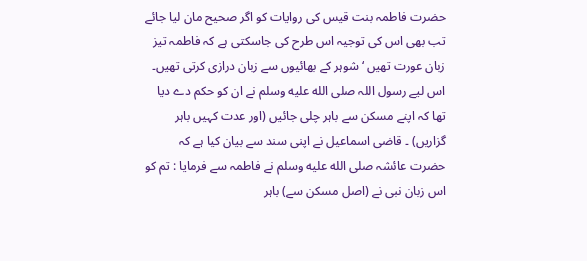حضرت فاطمہ بنت قیس کی روایات کو اگر صحیح مان لیا جائے تب بھی اس کی توجیہ اس طرح کی جاسکتی ہے کہ فاطمہ تیز زبان عورت تھیں ‘ شوہر کے بھائیوں سے زبان درازی کرتی تھیں۔ اس لیے رسول اللہ صلى الله عليه وسلم نے ان کو حکم دے دیا تھا کہ اپنے مسکن سے باہر چلی جائیں (اور عدت کہیں باہر گزاریں) ۔ قاضی اسماعیل نے اپنی سند سے بیان کیا ہے کہ حضرت عائشہ صلى الله عليه وسلم نے فاطمہ سے فرمایا : تم کو اس زبان نبی نے (اصل مسکن سے) باہر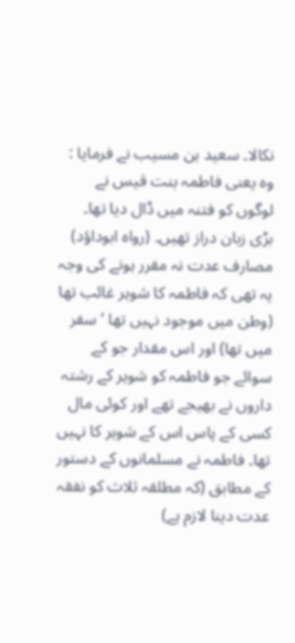نکالا۔ سعید بن مسیب نے فرمایا : وہ یعنی فاطمہ بنت قیس نے لوگوں کو فتنہ میں ڈال دیا تھا۔ بڑی زبان دراز تھیں۔ (رواہ ابوداؤد) مصارف عدت نہ مقرر ہونے کی وجہ یہ تھی کہ فاطمہ کا شوہر غائب تھا (وطن میں موجود نہیں تھا ‘ سفر میں تھا) اور اس مقدار جو کے سوائے جو فاطمہ کو شوہر کے رشتہ داروں نے بھیجے تھے اور کوئی مال کسی کے پاس اس کے شوہر کا نہیں تھا۔ فاطمہ نے مسلمانوں کے دستور کے مطابق (کہ مطلقہ ثلاث کو نفقہ عدت دینا لازم ہے)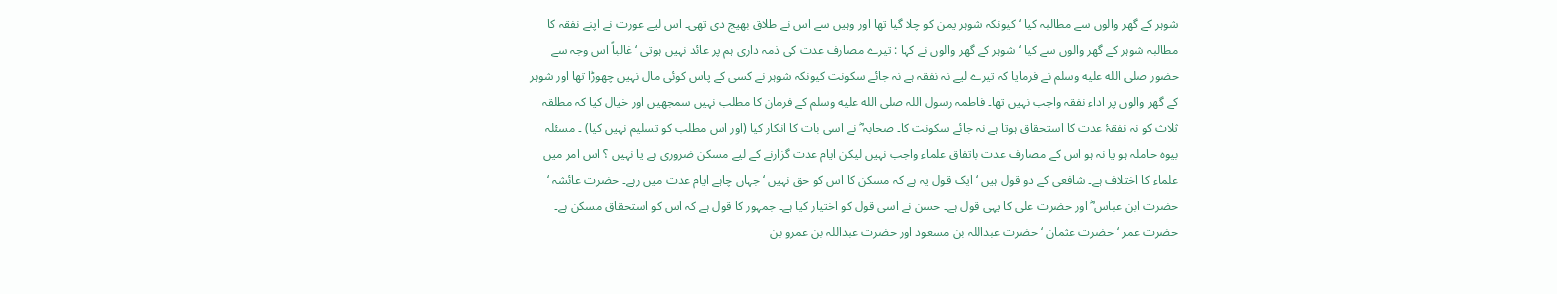شوہر کے گھر والوں سے مطالبہ کیا ‘ کیونکہ شوہر یمن کو چلا گیا تھا اور وہیں سے اس نے طلاق بھیج دی تھی۔ اس لیے عورت نے اپنے نفقہ کا مطالبہ شوہر کے گھر والوں سے کیا ‘ شوہر کے گھر والوں نے کہا : تیرے مصارف عدت کی ذمہ داری ہم پر عائد نہیں ہوتی ‘ غالباً اس وجہ سے حضور صلى الله عليه وسلم نے فرمایا کہ تیرے لیے نہ نفقہ ہے نہ جائے سکونت کیونکہ شوہر نے کسی کے پاس کوئی مال نہیں چھوڑا تھا اور شوہر کے گھر والوں پر اداء نفقہ واجب نہیں تھا۔ فاطمہ رسول اللہ صلى الله عليه وسلم کے فرمان کا مطلب نہیں سمجھیں اور خیال کیا کہ مطلقہ ثلاث کو نہ نفقۂ عدت کا استحقاق ہوتا ہے نہ جائے سکونت کا۔ صحابہ ؓ نے اسی بات کا انکار کیا (اور اس مطلب کو تسلیم نہیں کیا) ۔ مسئلہ بیوہ حاملہ ہو یا نہ ہو اس کے مصارف عدت باتفاق علماء واجب نہیں لیکن ایام عدت گزارنے کے لیے مسکن ضروری ہے یا نہیں ؟ اس امر میں علماء کا اختلاف ہے۔ شافعی کے دو قول ہیں ‘ ایک قول یہ ہے کہ مسکن کا اس کو حق نہیں ‘ جہاں چاہے ایام عدت میں رہے۔ حضرت عائشہ ‘ حضرت ابن عباس ؓ اور حضرت علی کا یہی قول ہے۔ حسن نے اسی قول کو اختیار کیا ہے۔ جمہور کا قول ہے کہ اس کو استحقاق مسکن ہے۔ حضرت عمر ‘ حضرت عثمان ‘ حضرت عبداللہ بن مسعود اور حضرت عبداللہ بن عمرو بن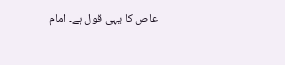عاص کا یہی قول ہے۔ امام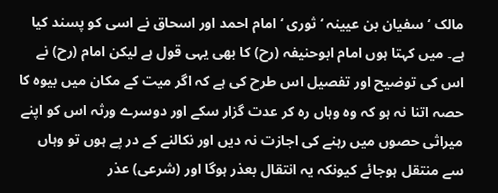مالک ‘ سفیان بن عیینہ ‘ ثوری ‘ امام احمد اور اسحاق نے اسی کو پسند کیا ہے۔ میں کہتا ہوں امام ابوحنیفہ (رح) کا بھی یہی قول ہے لیکن امام (رح) نے اس کی توضیح اور تفصیل اس طرح کی ہے کہ اگر میت کے مکان میں بیوہ کا حصہ اتنا نہ ہو کہ وہ وہاں رہ کر عدت گزار سکے اور دوسرے ورثہ اس کو اپنے میراثی حصوں میں رہنے کی اجازت نہ دیں اور نکالنے کے در پے ہوں تو وہاں سے منتقل ہوجائے کیونکہ یہ انتقال بعذر ہوگا اور (شرعی) عذر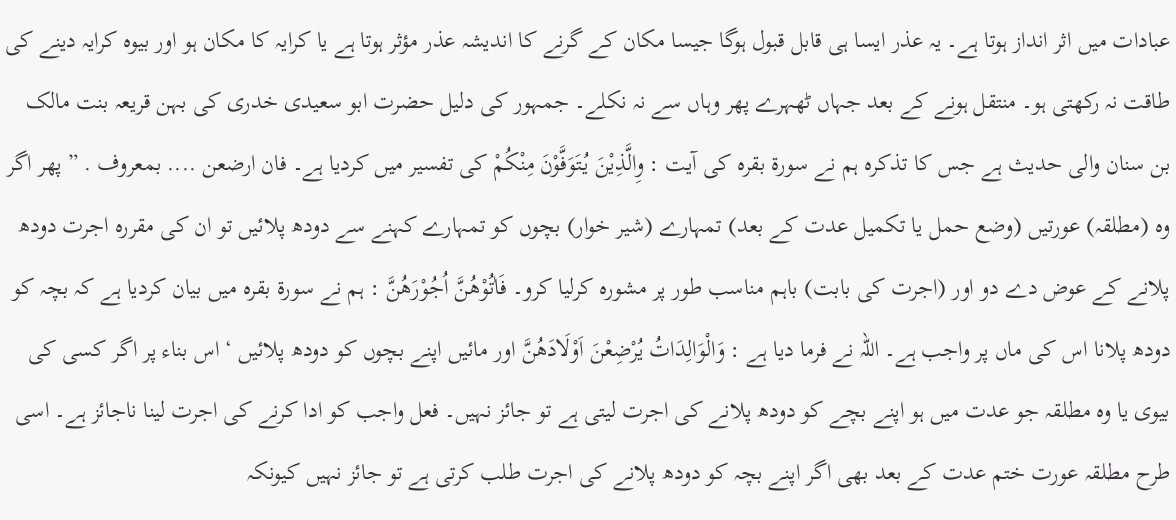عبادات میں اثر انداز ہوتا ہے۔ یہ عذر ایسا ہی قابل قبول ہوگا جیسا مکان کے گرنے کا اندیشہ عذر مؤثر ہوتا ہے یا کرایہ کا مکان ہو اور بیوہ کرایہ دینے کی طاقت نہ رکھتی ہو۔ منتقل ہونے کے بعد جہاں ٹھہرے پھر وہاں سے نہ نکلے۔ جمہور کی دلیل حضرت ابو سعیدی خدری کی بہن قریعہ بنت مالک بن سنان والی حدیث ہے جس کا تذکرہ ہم نے سورة بقرہ کی آیت : وِالَّذِیْنَ یُتَوَفَّوْنَ مِنْکُمْ کی تفسیر میں کردیا ہے۔ فان ارضعن .... بمعروف . ” پھر اگر وہ (مطلقہ) عورتیں (وضع حمل یا تکمیل عدت کے بعد) تمہارے (شیر خوار) بچوں کو تمہارے کہنے سے دودھ پلائیں تو ان کی مقررہ اجرت دودھ پلانے کے عوض دے دو اور (اجرت کی بابت) باہم مناسب طور پر مشورہ کرلیا کرو۔ فَاٰتُوْھُنَّ اُجُوْرَھُنَّ : ہم نے سورة بقرہ میں بیان کردیا ہے کہ بچہ کو دودھ پلانا اس کی ماں پر واجب ہے۔ اللہ نے فرما دیا ہے : وَالْوَالِدَاتُ یُرْضِعْنَ اَوْلَادَھُنَّ اور مائیں اپنے بچوں کو دودھ پلائیں ‘ اس بناء پر اگر کسی کی بیوی یا وہ مطلقہ جو عدت میں ہو اپنے بچے کو دودھ پلانے کی اجرت لیتی ہے تو جائز نہیں۔ فعل واجب کو ادا کرنے کی اجرت لینا ناجائز ہے۔ اسی طرح مطلقہ عورت ختم عدت کے بعد بھی اگر اپنے بچہ کو دودھ پلانے کی اجرت طلب کرتی ہے تو جائز نہیں کیونکہ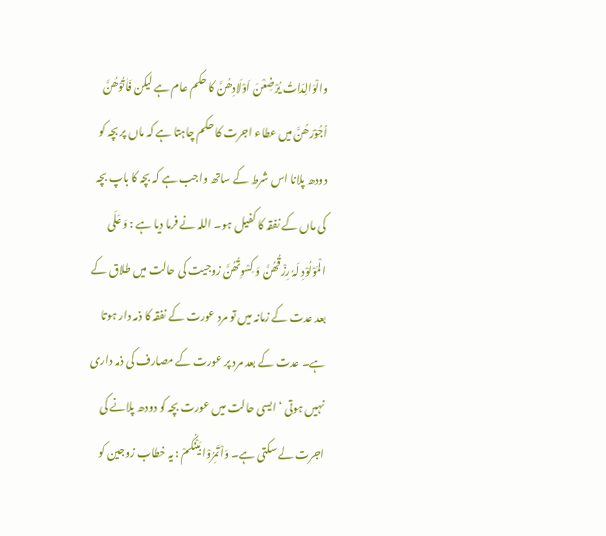والْوَالِدَاتُ یُرْضِعْنَ اَوْلَادِھُنَّ کا حکم عام ہے لیکن فَاٰتُوْھُنَّ اُجُوْرَھُنَّ میں عطاء اجرت کا حکم چاہتا ہے کہ ماں پر بچہ کو دودھ پلانا اس شرط کے ساتھ واجب ہے کہ بچہ کا باپ بچہ کی ماں کے نفقہ کا کفیل ہو۔ اللہ نے فرما دیا ہے : وَ عَلَی الْمَوْلُوْدِ لَہٗ رِزْقُھُنَّ وَ کِسْوِتُھُنَّ زوجیت کی حالت میں طلاق کے بعد عدت کے زمانہ میں تو مرد عورت کے نفقہ کا ذمہ دار ہوتا ہے۔ عدت کے بعد مرد پر عورت کے مصارف کی ذمہ داری نہیں ہوتی ‘ ایسی حالت میں عورت بچہ کو دودھ پلانے کی اجرت لے سکتی ہے۔ وَاْتَمِرُوْا بَیْنَکُمْ : یہ خطاب زوجین کو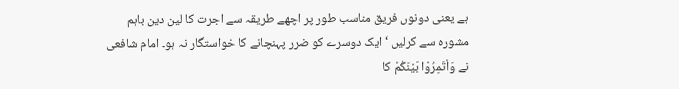ہے یعنی دونوں فریق مناسب طور پر اچھے طریقہ سے اجرت کا لین دین باہم مشورہ سے کرلیں ‘ ایک دوسرے کو ضرر پہنچانے کا خواستگار نہ ہو۔ امام شافعی نے وَاْتَمِرُوْا بَیْنَکُمْ کا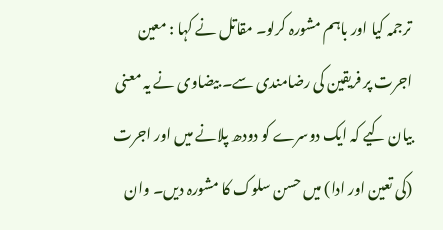ترجمہ کیا اور باہم مشورہ کرلو۔ مقاتل نے کہا : معین اجرت پر فریقین کی رضامندی سے۔ بیضاوی نے یہ معنی بیان کیے کہ ایک دوسرے کو دودھ پلانے میں اور اجرت (کی تعین اور ادا) میں حسن سلوک کا مشورہ دیں۔ وان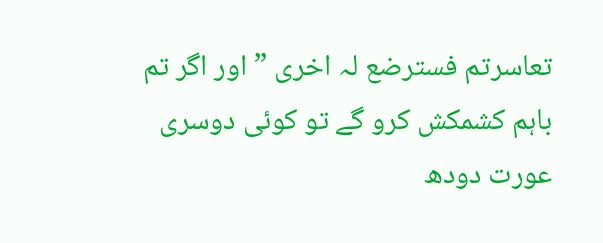تعاسرتم فسترضع لہ اخری ” اور اگر تم باہم کشمکش کرو گے تو کوئی دوسری عورت دودھ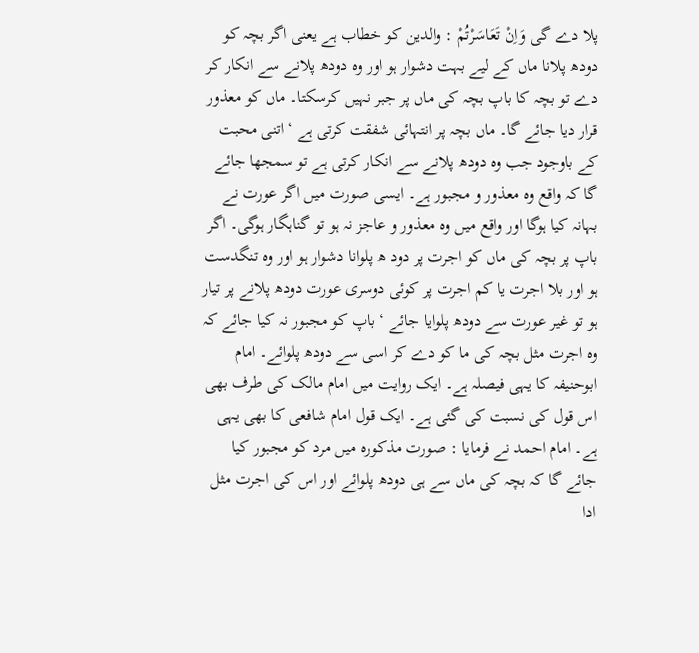پلا دے گی وَاِنْ تَعَاسَرْتُمْ : والدین کو خطاب ہے یعنی اگر بچہ کو دودھ پلانا ماں کے لیے بہت دشوار ہو اور وہ دودھ پلانے سے انکار کر دے تو بچہ کا باپ بچہ کی ماں پر جبر نہیں کرسکتا۔ ماں کو معذور قرار دیا جائے گا۔ ماں بچہ پر انتہائی شفقت کرتی ہے ‘ اتنی محبت کے باوجود جب وہ دودھ پلانے سے انکار کرتی ہے تو سمجھا جائے گا کہ واقع وہ معذور و مجبور ہے۔ ایسی صورت میں اگر عورت نے بہانہ کیا ہوگا اور واقع میں وہ معذور و عاجز نہ ہو تو گناہگار ہوگی۔ اگر باپ پر بچہ کی ماں کو اجرت پر دود ھ پلوانا دشوار ہو اور وہ تنگدست ہو اور بلا اجرت یا کم اجرت پر کوئی دوسری عورت دودھ پلانے پر تیار ہو تو غیر عورت سے دودھ پلوایا جائے ‘ باپ کو مجبور نہ کیا جائے کہ وہ اجرت مثل بچہ کی ما کو دے کر اسی سے دودھ پلوائے۔ امام ابوحنیفہ کا یہی فیصلہ ہے۔ ایک روایت میں امام مالک کی طرف بھی اس قول کی نسبت کی گئی ہے۔ ایک قول امام شافعی کا بھی یہی ہے۔ امام احمد نے فرمایا : صورت مذکورہ میں مرد کو مجبور کیا جائے گا کہ بچہ کی ماں سے ہی دودھ پلوائے اور اس کی اجرت مثل ادا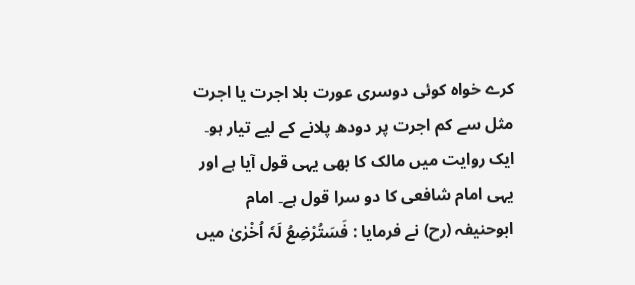کرے خواہ کوئی دوسری عورت بلا اجرت یا اجرت مثل سے کم اجرت پر دودھ پلانے کے لیے تیار ہو۔ ایک روایت میں مالک کا بھی یہی قول آیا ہے اور یہی امام شافعی کا دو سرا قول ہے۔ امام ابوحنیفہ (رح) نے فرمایا : فَسَتُرْضِعُ لَہٗ اُخْرٰیٰ میں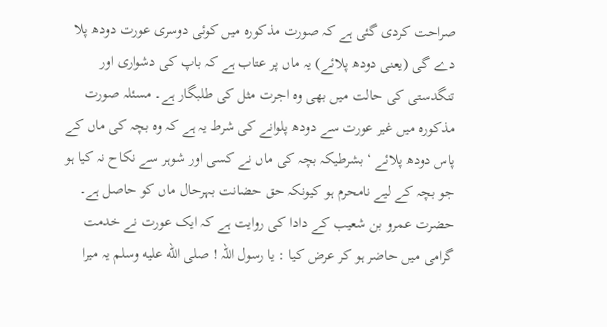صراحت کردی گئی ہے کہ صورت مذکورہ میں کوئی دوسری عورت دودھ پلا دے گی (یعنی دودھ پلائے) یہ ماں پر عتاب ہے کہ باپ کی دشواری اور تنگدستی کی حالت میں بھی وہ اجرت مثل کی طلبگار ہے۔ مسئلہ صورت مذکورہ میں غیر عورت سے دودھ پلوانے کی شرط یہ ہے کہ وہ بچہ کی ماں کے پاس دودھ پلائے ‘ بشرطیکہ بچہ کی ماں نے کسی اور شوہر سے نکاح نہ کیا ہو جو بچہ کے لیے نامحرم ہو کیونکہ حق حضانت بہرحال ماں کو حاصل ہے۔ حضرت عمرو بن شعیب کے دادا کی روایت ہے کہ ایک عورت نے خدمت گرامی میں حاضر ہو کر عرض کیا : یا رسول اللہ ! صلى الله عليه وسلم یہ میرا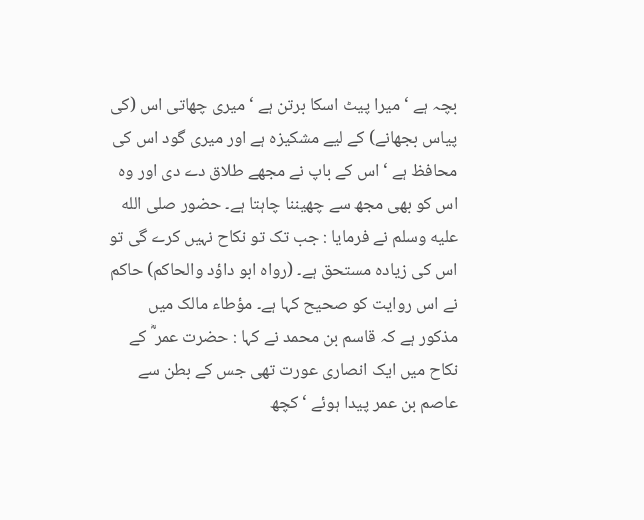بچہ ہے ‘ میرا پیٹ اسکا برتن ہے ‘ میری چھاتی اس (کی پیاس بجھانے) کے لیے مشکیزہ ہے اور میری گود اس کی محافظ ہے ‘ اس کے باپ نے مجھے طلاق دے دی اور وہ اس کو بھی مجھ سے چھیننا چاہتا ہے۔ حضور صلى الله عليه وسلم نے فرمایا : جب تک تو نکاح نہیں کرے گی تو اس کی زیادہ مستحق ہے۔ (رواہ ابو داؤد والحاکم) حاکم نے اس روایت کو صحیح کہا ہے۔ مؤطاء مالک میں مذکور ہے کہ قاسم بن محمد نے کہا : حضرت عمر ؓ کے نکاح میں ایک انصاری عورت تھی جس کے بطن سے عاصم بن عمر پیدا ہوئے ‘ کچھ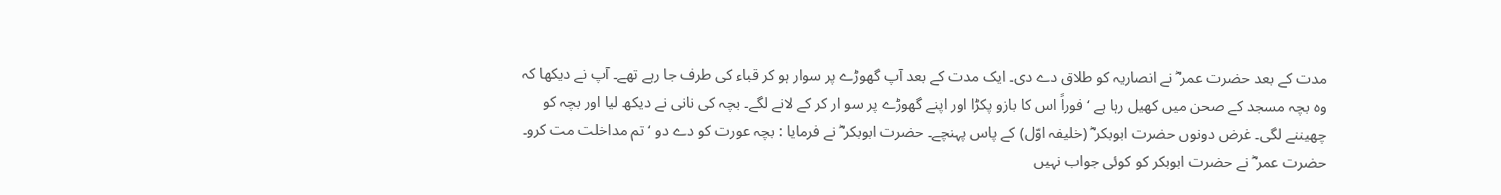مدت کے بعد حضرت عمر ؓ نے انصاریہ کو طلاق دے دی۔ ایک مدت کے بعد آپ گھوڑے پر سوار ہو کر قباء کی طرف جا رہے تھے۔ آپ نے دیکھا کہ وہ بچہ مسجد کے صحن میں کھیل رہا ہے ‘ فوراً اس کا بازو پکڑا اور اپنے گھوڑے پر سو ار کر کے لانے لگے۔ بچہ کی نانی نے دیکھ لیا اور بچہ کو چھیننے لگی۔ غرض دونوں حضرت ابوبکر ؓ (خلیفہ اوّل) کے پاس پہنچے۔ حضرت ابوبکر ؓ نے فرمایا : بچہ عورت کو دے دو ‘ تم مداخلت مت کرو۔ حضرت عمر ؓ نے حضرت ابوبکر کو کوئی جواب نہیں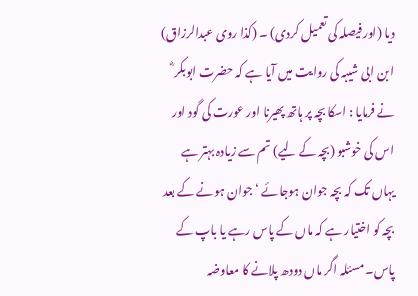دیا (اور فیصلہ کی تعمیل کردی) ۔ (کذا روی عبدالرزاق) ابن ابی شیبہ کی روایت میں آیا ہے کہ حضرت ابوبکر ؓ نے فرمایا : اسکا بچہ پر ہاتھ پھیرنا اور عورت کی گود اور اس کی خوشبو (بچہ کے لیے) تم سے زیادہ بہتر ہے یہاں تک کہ بچہ جوان ہوجائے ‘ جوان ہونے کے بعد بچہ کو اختیار ہے کہ ماں کے پاس رہے یا باپ کے پاس۔ مسئلہ اگر ماں دودھ پلانے کا معاوضہ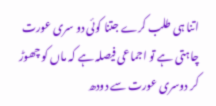اتنا ہی طلب کرے جتنا کوئی دو سری عورت چاہتی ہے تو اجماعی فیصلہ ہے کہ ماں کو چھوڑ کر دوسری عورت سے دودھ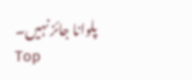پلوانا جائز نہیں۔
Top